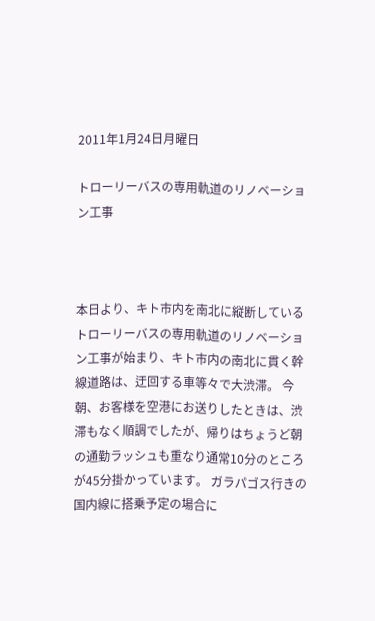2011年1月24日月曜日

トローリーバスの専用軌道のリノベーション工事



本日より、キト市内を南北に縦断しているトローリーバスの専用軌道のリノベーション工事が始まり、キト市内の南北に貫く幹線道路は、迂回する車等々で大渋滞。 今朝、お客様を空港にお送りしたときは、渋滞もなく順調でしたが、帰りはちょうど朝の通勤ラッシュも重なり通常10分のところが45分掛かっています。 ガラパゴス行きの国内線に搭乗予定の場合に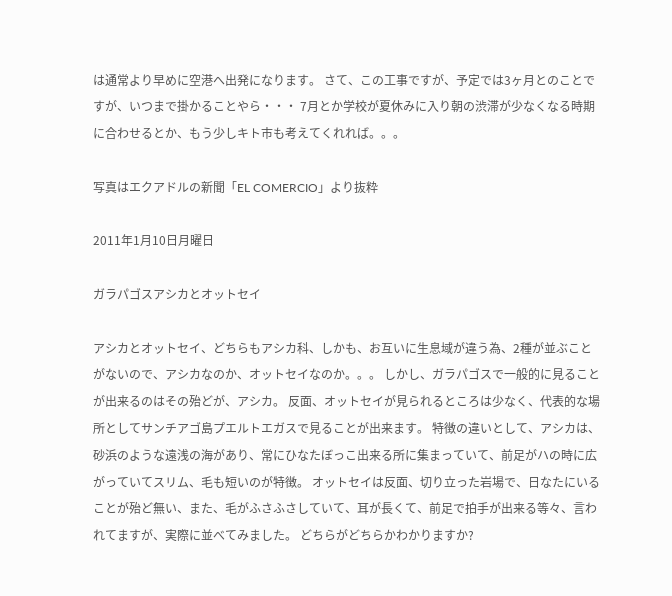は通常より早めに空港へ出発になります。 さて、この工事ですが、予定では3ヶ月とのことですが、いつまで掛かることやら・・・ 7月とか学校が夏休みに入り朝の渋滞が少なくなる時期に合わせるとか、もう少しキト市も考えてくれれば。。。

写真はエクアドルの新聞「EL COMERCIO」より抜粋

2011年1月10日月曜日

ガラパゴスアシカとオットセイ

アシカとオットセイ、どちらもアシカ科、しかも、お互いに生息域が違う為、2種が並ぶことがないので、アシカなのか、オットセイなのか。。。 しかし、ガラパゴスで一般的に見ることが出来るのはその殆どが、アシカ。 反面、オットセイが見られるところは少なく、代表的な場所としてサンチアゴ島プエルトエガスで見ることが出来ます。 特徴の違いとして、アシカは、砂浜のような遠浅の海があり、常にひなたぼっこ出来る所に集まっていて、前足がハの時に広がっていてスリム、毛も短いのが特徴。 オットセイは反面、切り立った岩場で、日なたにいることが殆ど無い、また、毛がふさふさしていて、耳が長くて、前足で拍手が出来る等々、言われてますが、実際に並べてみました。 どちらがどちらかわかりますか?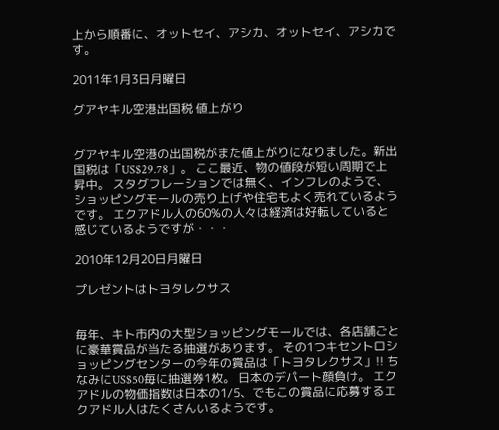上から順番に、オットセイ、アシカ、オットセイ、アシカです。

2011年1月3日月曜日

グアヤキル空港出国税 値上がり


グアヤキル空港の出国税がまた値上がりになりました。新出国税は「US$29.78」。 ここ最近、物の値段が短い周期で上昇中。 スタグフレーションでは無く、インフレのようで、ショッピングモールの売り上げや住宅もよく売れているようです。 エクアドル人の60%の人々は経済は好転していると感じているようですが・・・

2010年12月20日月曜日

プレゼントはトヨタレクサス


毎年、キト市内の大型ショッピングモールでは、各店舗ごとに豪華賞品が当たる抽選があります。 その1つキセントロショッピングセンターの今年の賞品は「トヨタレクサス」!! ちなみにUS$50毎に抽選券1枚。 日本のデパート顔負け。 エクアドルの物価指数は日本の1/5、でもこの賞品に応募するエクアドル人はたくさんいるようです。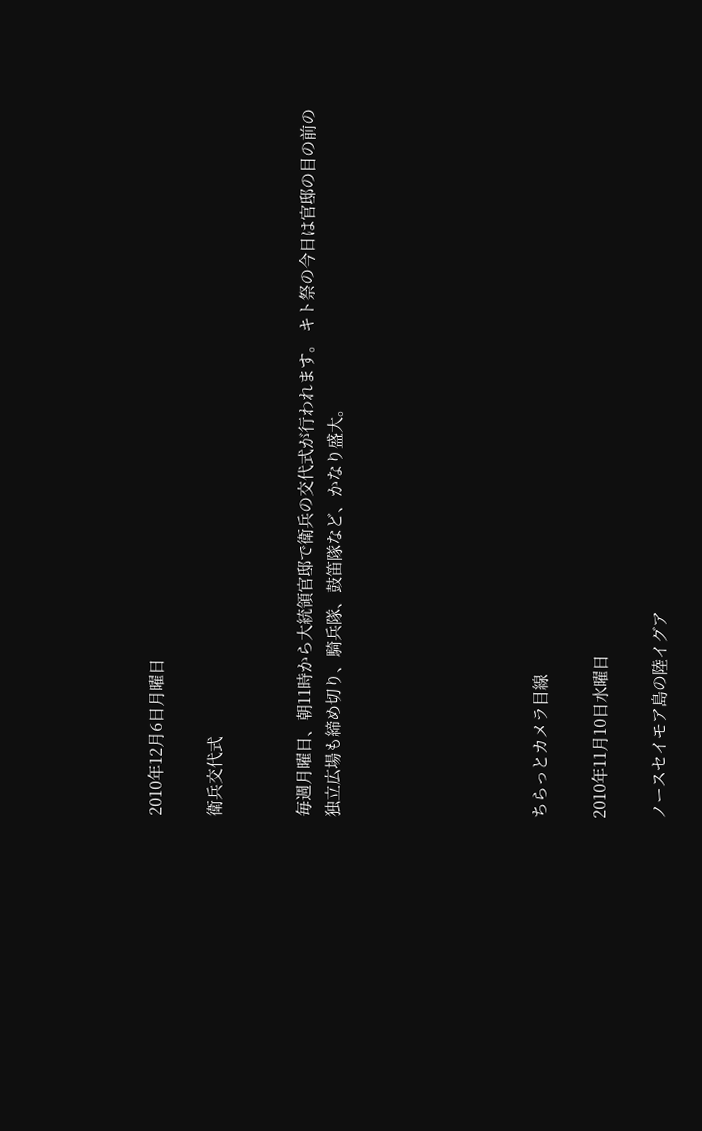2010年12月6日月曜日

衛兵交代式


毎週月曜日、朝11時から大統領官邸で衛兵の交代式が行われます。 キト祭の今日は官邸の目の前の独立広場も締め切り、騎兵隊、鼓笛隊など、かなり盛大。






ちらっとカメラ目線

2010年11月10日水曜日

ノースセイモア島の陸イグア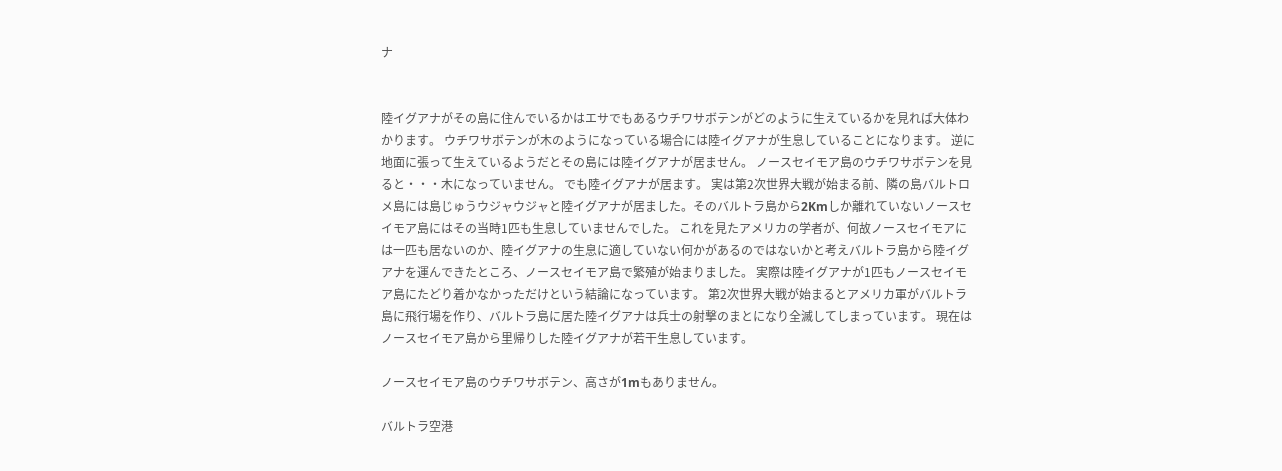ナ


陸イグアナがその島に住んでいるかはエサでもあるウチワサボテンがどのように生えているかを見れば大体わかります。 ウチワサボテンが木のようになっている場合には陸イグアナが生息していることになります。 逆に地面に張って生えているようだとその島には陸イグアナが居ません。 ノースセイモア島のウチワサボテンを見ると・・・木になっていません。 でも陸イグアナが居ます。 実は第2次世界大戦が始まる前、隣の島バルトロメ島には島じゅうウジャウジャと陸イグアナが居ました。そのバルトラ島から2Kmしか離れていないノースセイモア島にはその当時1匹も生息していませんでした。 これを見たアメリカの学者が、何故ノースセイモアには一匹も居ないのか、陸イグアナの生息に適していない何かがあるのではないかと考えバルトラ島から陸イグアナを運んできたところ、ノースセイモア島で繁殖が始まりました。 実際は陸イグアナが1匹もノースセイモア島にたどり着かなかっただけという結論になっています。 第2次世界大戦が始まるとアメリカ軍がバルトラ島に飛行場を作り、バルトラ島に居た陸イグアナは兵士の射撃のまとになり全滅してしまっています。 現在はノースセイモア島から里帰りした陸イグアナが若干生息しています。

ノースセイモア島のウチワサボテン、高さが1mもありません。

バルトラ空港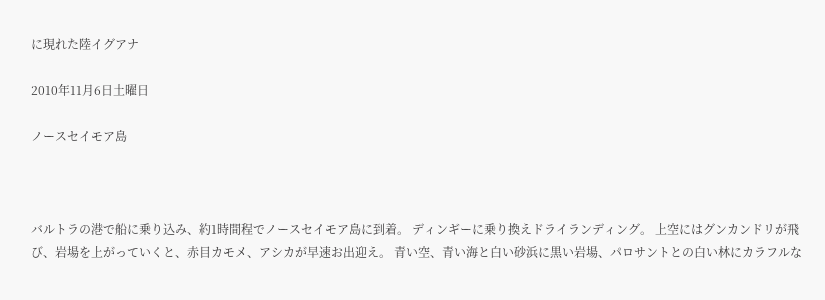に現れた陸イグアナ

2010年11月6日土曜日

ノースセイモア島



バルトラの港で船に乗り込み、約1時間程でノースセイモア島に到着。 ディンギーに乗り換えドライランディング。 上空にはグンカンドリが飛び、岩場を上がっていくと、赤目カモメ、アシカが早速お出迎え。 青い空、青い海と白い砂浜に黒い岩場、パロサントとの白い林にカラフルな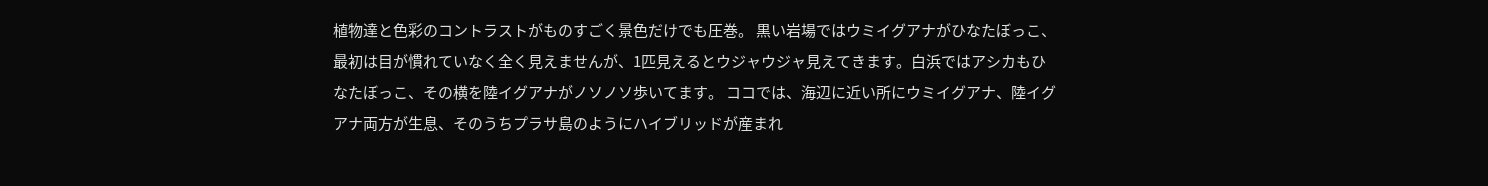植物達と色彩のコントラストがものすごく景色だけでも圧巻。 黒い岩場ではウミイグアナがひなたぼっこ、最初は目が慣れていなく全く見えませんが、1匹見えるとウジャウジャ見えてきます。白浜ではアシカもひなたぼっこ、その横を陸イグアナがノソノソ歩いてます。 ココでは、海辺に近い所にウミイグアナ、陸イグアナ両方が生息、そのうちプラサ島のようにハイブリッドが産まれ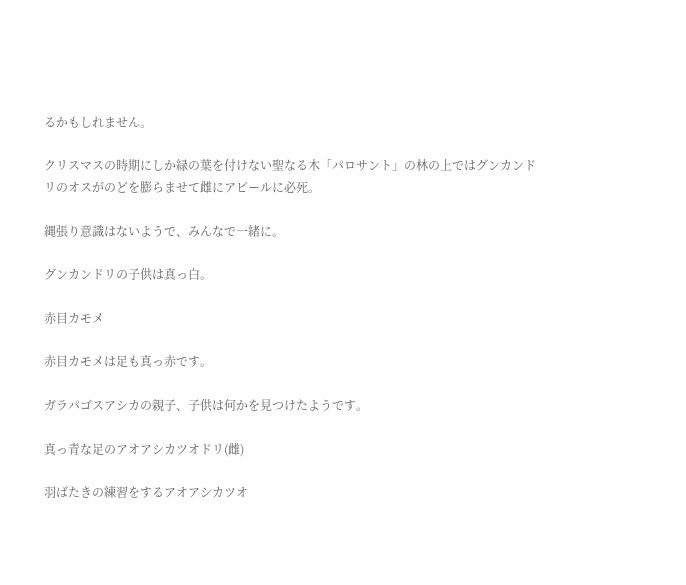るかもしれません。

クリスマスの時期にしか緑の葉を付けない聖なる木「パロサント」の林の上ではグンカンドリのオスがのどを膨らませて雌にアピールに必死。

縄張り意識はないようで、みんなで一緒に。

グンカンドリの子供は真っ白。

赤目カモメ

赤目カモメは足も真っ赤です。

ガラパゴスアシカの親子、子供は何かを見つけたようです。

真っ青な足のアオアシカツオドリ(雌)

羽ばたきの練習をするアオアシカツオ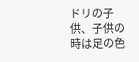ドリの子供、子供の時は足の色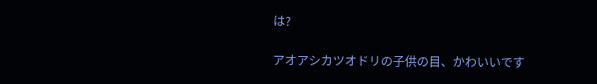は?

アオアシカツオドリの子供の目、かわいいです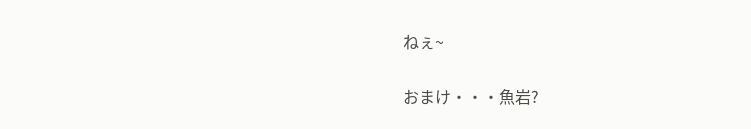ねぇ~

おまけ・・・魚岩?